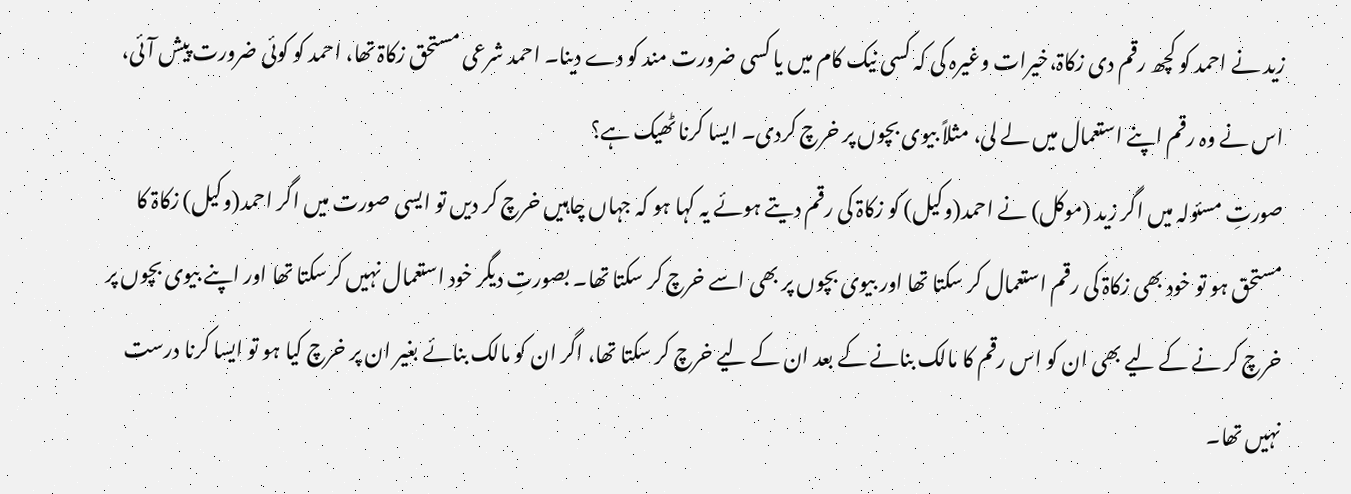زید نے احمد کو کچھ رقم دی زکاۃ،خیرات وغیرہ کی کہ کسی نیک کام میں یا کسی ضرورت مند کو دے دینا۔ احمد شرعی مستحق زکاۃ تھا، احمد کو کوئی ضرورت پیش آئی، اس نے وہ رقم اپنے استعمال میں لے لی، مثلاً بیوی بچوں پر خرچ کردی۔ ایسا کرنا ٹھیک ہے؟
صورتِ مسئولہ میں اگر زید (موکل) نے احمد(وکیل) کو زکاۃ کی رقم دیتے ہوئے یہ کہا ہو کہ جہاں چاہیں خرچ کر دیں تو ایسی صورت میں اگر احمد(وکیل) زکاۃ کا مستحق ہو تو خود بھی زکاۃ کی رقم استعمال کر سکتا تھا اور بیوی بچوں پر بھی اسے خرچ کر سکتا تھا۔ بصورتِ دیگر خود استعمال نہیں کرسکتا تھا اور اپنے بیوی بچوں پر خرچ کر نے کے لیے بھی ان کو اس رقم کا مالک بنانے کے بعد ان کے لیے خرچ کر سکتا تھا، اگر ان کو مالک بنائے بغیر ان پر خرچ کیا ہو تو ایسا کرنا درست نہیں تھا۔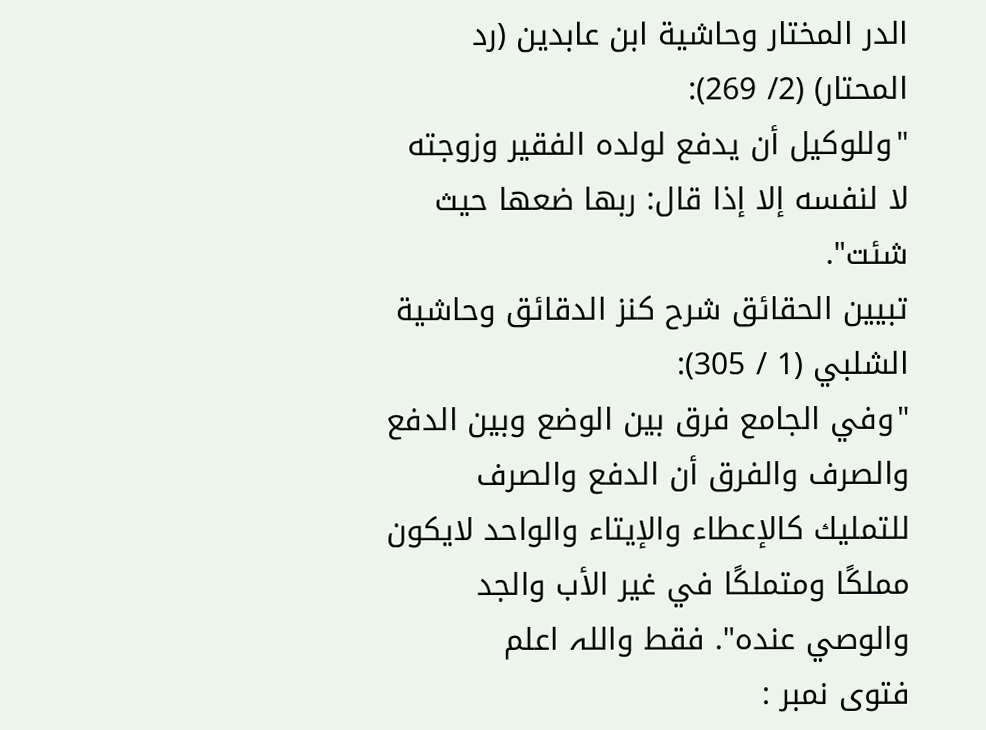الدر المختار وحاشية ابن عابدين (رد المحتار) (2/ 269):
"وللوكيل أن يدفع لولده الفقير وزوجته لا لنفسه إلا إذا قال: ربها ضعها حيث شئت".
تبيين الحقائق شرح كنز الدقائق وحاشية الشلبي (1 / 305):
"وفي الجامع فرق بين الوضع وبين الدفع والصرف والفرق أن الدفع والصرف للتمليك كالإعطاء والإيتاء والواحد لايكون مملكًا ومتملكًا في غير الأب والجد والوصي عنده". فقط واللہ اعلم
فتوی نمبر :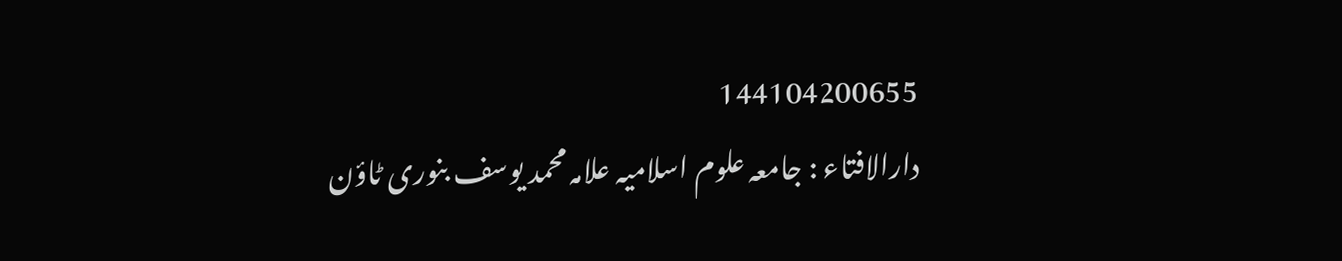144104200655
دارالافتاء : جامعہ علوم اسلامیہ علامہ محمد یوسف بنوری ٹاؤن